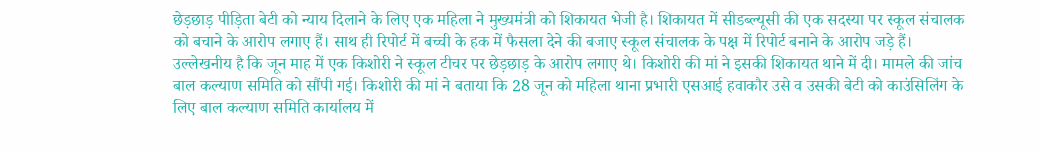छेड़छाड़ पीड़िता बेटी को न्याय दिलाने के लिए एक महिला ने मुख्यमंत्री को शिकायत भेजी है। शिकायत में सीडब्ल्यूसी की एक सदस्या पर स्कूल संचालक को बचाने के आरोप लगाए हैं। साथ ही रिपोर्ट में बच्ची के हक में फैसला देने की बजाए स्कूल संचालक के पक्ष में रिपोर्ट बनाने के आरोप जड़े हैं।
उल्लेखनीय है कि जून माह में एक किशोरी ने स्कूल टीचर पर छेड़छाड़ के आरोप लगाए थे। किशोरी की मां ने इसकी शिकायत थाने में दी। मामले की जांच बाल कल्याण समिति को सौंपी गई। किशोरी की मां ने बताया कि 28 जून को महिला थाना प्रभारी एसआई हवाकौर उसे व उसकी बेटी को काउंसिलिंग के लिए बाल कल्याण समिति कार्यालय में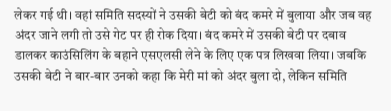लेकर गई थी। वहां समिति सदस्यों ने उसकी बेटी को बंद कमरे में बुलाया और जब वह अंदर जाने लगी तो उसे गेट पर ही रोक दिया। बंद कमरे में उसकी बेटी पर दबाव डालकर काउंसिलिंग के बहाने एसएलसी लेने के लिए एक पत्र लिखवा लिया। जबकि उसकी बेटी ने बार-बार उनको कहा कि मेरी मां को अंदर बुला दो, लेकिन समिति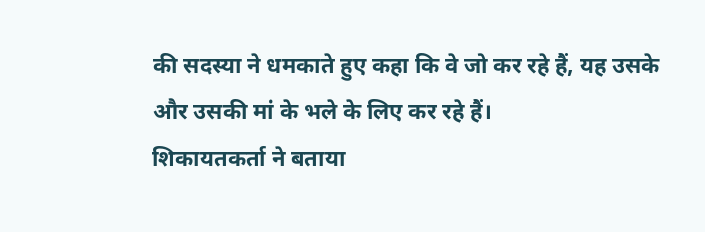की सदस्या ने धमकाते हुए कहा कि वे जो कर रहे हैं, यह उसके और उसकी मां के भले के लिए कर रहे हैं।
शिकायतकर्ता ने बताया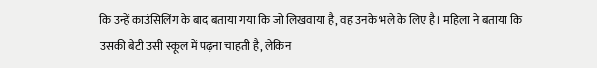कि उन्हें काउंसिलिंग के बाद बताया गया कि जो लिखवाया है, वह उनके भले के लिए है। महिला ने बताया कि उसकी बेटी उसी स्कूल में पढ़ना चाहती है, लेकिन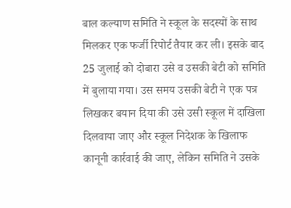बाल कल्याण समिति ने स्कूल के सदस्यों के साथ मिलकर एक फर्जी रिपोर्ट तैयार कर ली। इसके बाद 25 जुलाई को दोबारा उसे व उसकी बेटी को समिति में बुलाया गया। उस समय उसकी बेटी ने एक पत्र लिखकर बयान दिया की उसे उसी स्कूल में दाखिला दिलवाया जाए और स्कूल निदेशक के खिलाफ कानूनी कार्रवाई की जाए, लेकिन समिति ने उसके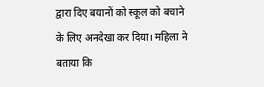द्वारा दिए बयानों को स्कूल को बचाने के लिए अनदेखा कर दिया। महिला ने बताया कि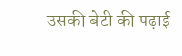उसकी बेटी की पढ़ाई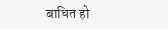बाधित हो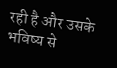रही है और उसके भविष्य से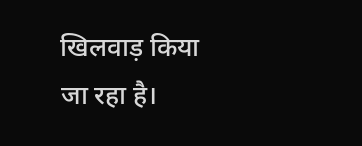खिलवाड़ किया जा रहा है।